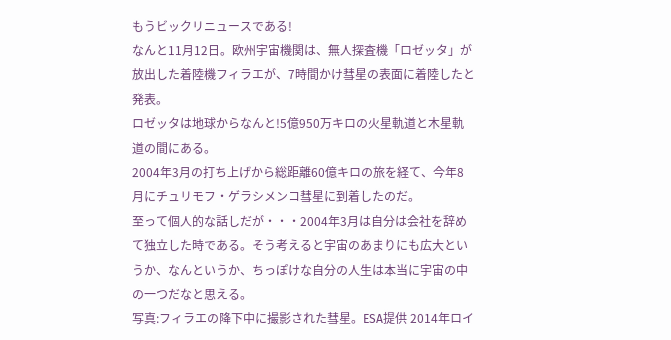もうビックリニュースである!
なんと11月12日。欧州宇宙機関は、無人探査機「ロゼッタ」が放出した着陸機フィラエが、7時間かけ彗星の表面に着陸したと発表。
ロゼッタは地球からなんと!5億950万キロの火星軌道と木星軌道の間にある。
2004年3月の打ち上げから総距離60億キロの旅を経て、今年8月にチュリモフ・ゲラシメンコ彗星に到着したのだ。
至って個人的な話しだが・・・2004年3月は自分は会社を辞めて独立した時である。そう考えると宇宙のあまりにも広大というか、なんというか、ちっぽけな自分の人生は本当に宇宙の中の一つだなと思える。
写真:フィラエの降下中に撮影された彗星。ESA提供 2014年ロイ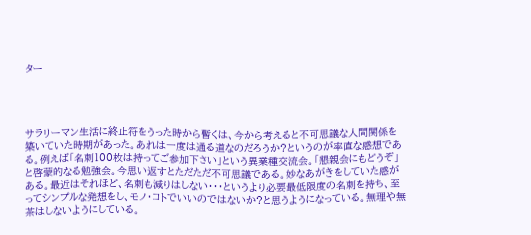ター




サラリーマン生活に終止符をうった時から暫くは、今から考えると不可思議な人間関係を築いていた時期があった。あれは一度は通る道なのだろうか?というのが率直な感想である。例えば「名刺100枚は持ってご参加下さい」という異業種交流会。「懇親会にもどうぞ」と啓蒙的なる勉強会。今思い返すとただただ不可思議である。妙なあがきをしていた感がある。最近はそれほど、名刺も減りはしない・・・というより必要最低限度の名刺を持ち、至ってシンプルな発想をし、モノ・コトでいいのではないか?と思うようになっている。無理や無茶はしないようにしている。